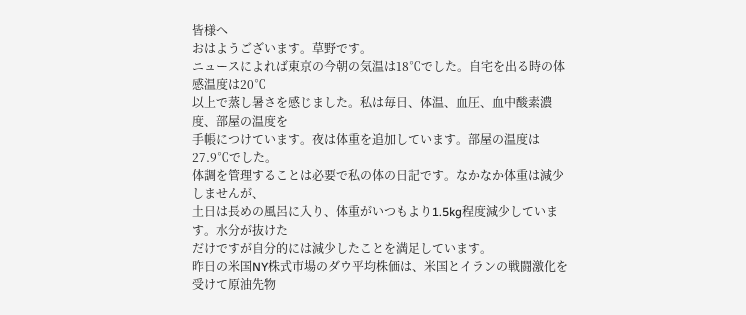皆様へ
おはようございます。草野です。
ニュースによれば東京の今朝の気温は18℃でした。自宅を出る時の体感温度は20℃
以上で蒸し暑さを感じました。私は毎日、体温、血圧、血中酸素濃度、部屋の温度を
手帳につけています。夜は体重を追加しています。部屋の温度は27.9℃でした。
体調を管理することは必要で私の体の日記です。なかなか体重は減少しませんが、
土日は長めの風呂に入り、体重がいつもより1.5kg程度減少しています。水分が抜けた
だけですが自分的には減少したことを満足しています。
昨日の米国NY株式市場のダウ平均株価は、米国とイランの戦闘激化を受けて原油先物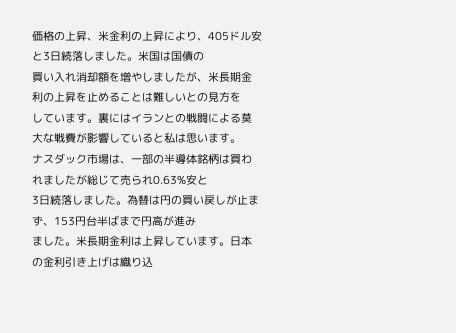価格の上昇、米金利の上昇により、405ドル安と3日続落しました。米国は国債の
買い入れ消却額を増やしましたが、米長期金利の上昇を止めることは難しいとの見方を
しています。裏にはイランとの戦闘による莫大な戦費が影響していると私は思います。
ナスダック市場は、一部の半導体銘柄は買われましたが総じて売られ0.63%安と
3日続落しました。為替は円の買い戻しが止まず、153円台半ばまで円高が進み
ました。米長期金利は上昇しています。日本の金利引き上げは織り込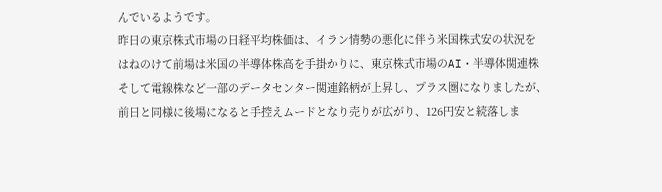んでいるようです。
昨日の東京株式市場の日経平均株価は、イラン情勢の悪化に伴う米国株式安の状況を
はねのけて前場は米国の半導体株高を手掛かりに、東京株式市場のAI・半導体関連株
そして電線株など一部のデータセンター関連銘柄が上昇し、プラス圏になりましたが、
前日と同様に後場になると手控えムードとなり売りが広がり、126円安と続落しま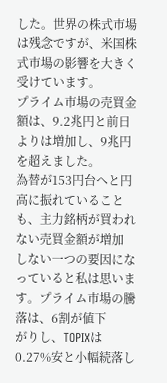した。世界の株式市場は残念ですが、米国株式市場の影響を大きく受けています。
プライム市場の売買金額は、9.2兆円と前日よりは増加し、9兆円を超えました。
為替が153円台へと円高に振れていることも、主力銘柄が買われない売買金額が増加
しない一つの要因になっていると私は思います。プライム市場の騰落は、6割が値下
がりし、TOPIXは0.27%安と小幅続落し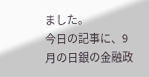ました。
今日の記事に、9月の日銀の金融政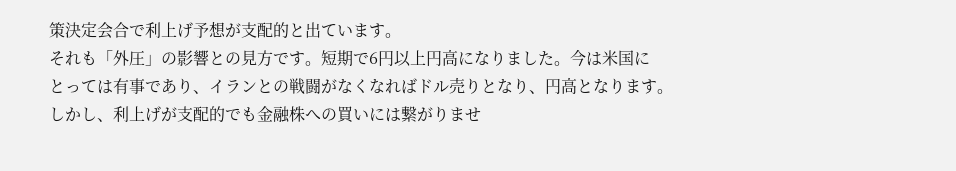策決定会合で利上げ予想が支配的と出ています。
それも「外圧」の影響との見方です。短期で6円以上円高になりました。今は米国に
とっては有事であり、イランとの戦闘がなくなればドル売りとなり、円高となります。
しかし、利上げが支配的でも金融株への買いには繋がりませ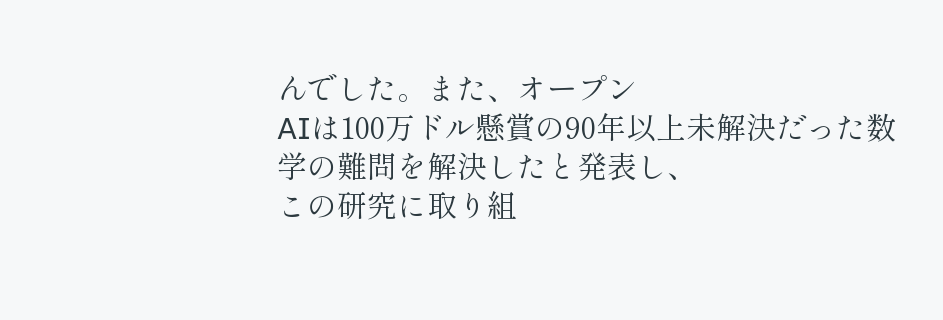んでした。また、オープン
AIは100万ドル懸賞の90年以上未解決だった数学の難問を解決したと発表し、
この研究に取り組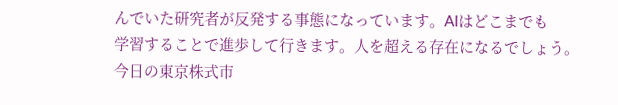んでいた研究者が反発する事態になっています。AIはどこまでも
学習することで進歩して行きます。人を超える存在になるでしょう。
今日の東京株式市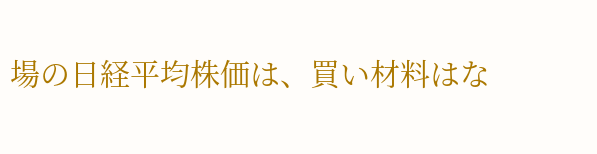場の日経平均株価は、買い材料はな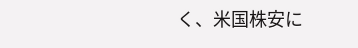く、米国株安に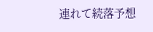連れて続落予想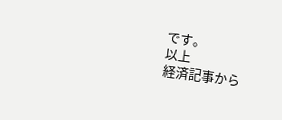です。
以上
経済記事から